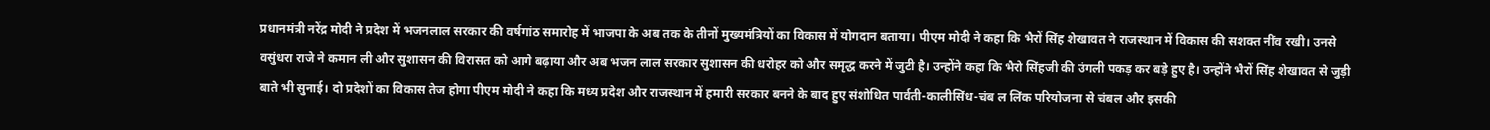प्रधानमंत्री नरेंद्र मोदी ने प्रदेश में भजनलाल सरकार की वर्षगांठ समारोह में भाजपा के अब तक के तीनों मुख्यमंत्रियों का विकास में योगदान बताया। पीएम मोदी ने कहा कि भैरों सिंह शेखावत ने राजस्थान में विकास की सशक्त नींव रखी। उनसे वसुंधरा राजे ने कमान ली और सुशासन की विरासत को आगे बढ़ाया और अब भजन लाल सरकार सुशासन की धरोहर को और समृद्ध करने में जुटी है। उन्होंने कहा कि भैरो सिंहजी की उंगली पकड़ कर बड़े हुए है। उन्होंने भैरों सिंह शेखावत से जुड़ी बाते भी सुनाई। दो प्रदेशों का विकास तेज होगा पीएम मोदी ने कहा कि मध्य प्रदेश और राजस्थान में हमारी सरकार बनने के बाद हुए संशोधित पार्वती-कालीसिंध-चंब ल लिंक परियोजना से चंबल और इसकी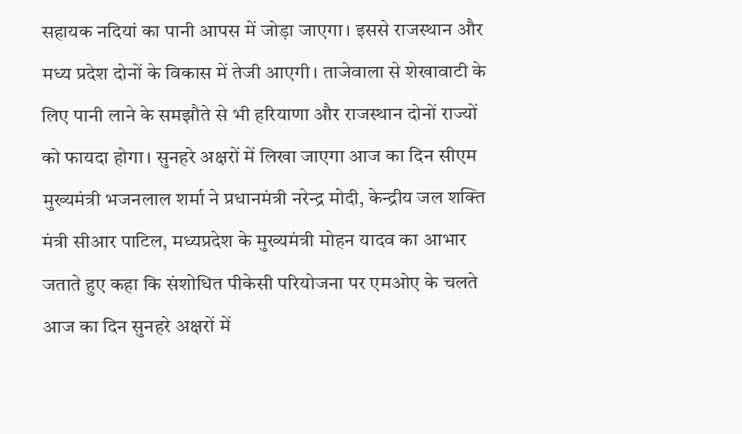सहायक नदियां का पानी आपस में जोड़ा जाएगा। इससे राजस्थान और मध्य प्रदेश दोनों के विकास में तेजी आएगी। ताजेवाला से शेखावाटी के लिए पानी लाने के समझौते से भी हरियाणा और राजस्थान दोनों राज्यों को फायदा होगा। सुनहरे अक्षरों में लिखा जाएगा आज का दिन सीएम मुख्यमंत्री भजनलाल शर्मा ने प्रधानमंत्री नरेन्द्र मोदी, केन्द्रीय जल शक्ति मंत्री सीआर पाटिल, मध्यप्रदेश के मुख्यमंत्री मोहन यादव का आभार जताते हुए कहा कि संशोधित पीकेसी परियोजना पर एमओए के चलते आज का दिन सुनहरे अक्षरों में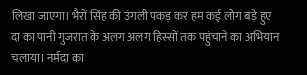लिखा जाएगा। भैरों सिंह की उंगली पकड़ कर हम कई लोग बड़े हुए दा का पानी गुजरात के अलग अलग हिस्सों तक पहुंचाने का अभियान चलाया। नर्मदा का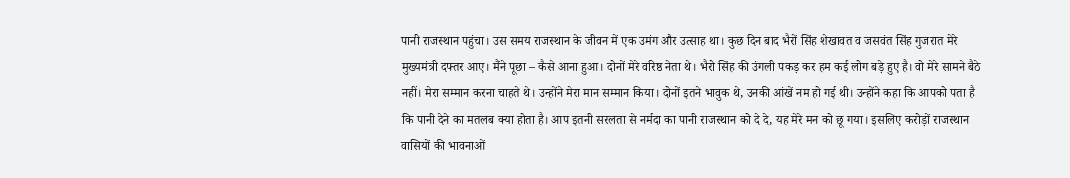पानी राजस्थान पहुंचा। उस समय राजस्थान के जीवन में एक उमंग और उत्साह था। कुछ दिन बाद भैरों सिंह शेखावत व जसवंत सिंह गुजरात मेरे मुख्यमंत्री दफ्तर आए। मैंने पूछा – कैसे आना हुआ। दोनों मेरे वरिष्ठ नेता थे। भैरो सिंह की उंगली पकड़ कर हम कई लोग बड़े हुए है। वो मेरे सामने बैठे नहीं। मेरा सम्मान करना चाहते थे। उन्होंने मेरा मान सम्मान किया। दोनों इतने भावुक थे, उनकी आंखें नम हो गई थी। उन्होंने कहा कि आपको पता है कि पानी देने का मतलब क्या होता है। आप इतनी सरलता से नर्मदा का पानी राजस्थान को दे दे, यह मेरे मन को छू गया। इसलिए करोड़ों राजस्थान वासियों की भावनाओं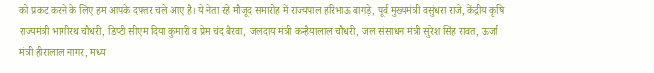को प्रकट करने के लिए हम आपके दफ्तर चले आए है। ये नेता रहे मौजूद समारोह में राज्यपाल हरिभाऊ बागड़े, पूर्व मुख्यमंत्री वसुंधरा राजे, केंद्रीय कृषि राज्यमंत्री भागीरथ चौधरी, डिप्टी सीएम दिया कुमारी व प्रेम चंद बैरवा, जलदाय मंत्री कन्हैयालाल चौधरी, जल संसाधन मंत्री सुरेश सिंह रावत, ऊर्जा मंत्री हीरालाल नागर, मध्य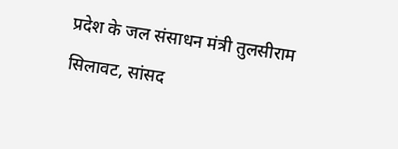प्रदेश के जल संसाधन मंत्री तुलसीराम सिलावट, सांसद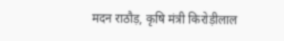मदन राठौड़, कृषि मंत्री किरोड़ीलाल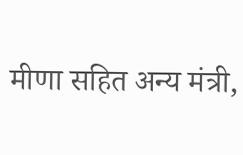मीणा सहित अन्य मंत्री,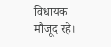विधायक मौजूद रहे।